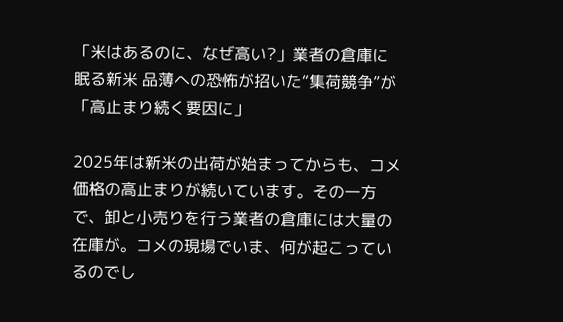「米はあるのに、なぜ高い?」業者の倉庫に眠る新米 品薄への恐怖が招いた“集荷競争”が「高止まり続く要因に」

2025年は新米の出荷が始まってからも、コメ価格の高止まりが続いています。その一方で、卸と小売りを行う業者の倉庫には大量の在庫が。コメの現場でいま、何が起こっているのでし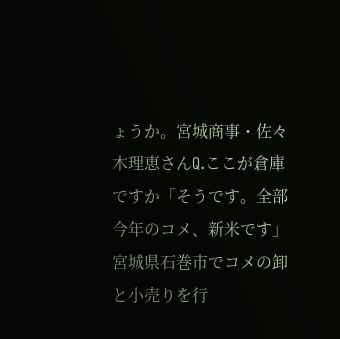ょうか。宮城商事・佐々木理恵さんQ.ここが倉庫ですか「そうです。全部今年のコメ、新米です」宮城県石巻市でコメの卸と小売りを行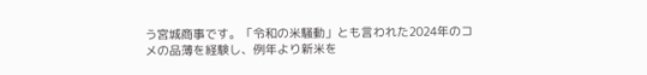う宮城商事です。「令和の米騒動」とも言われた2024年のコメの品薄を経験し、例年より新米を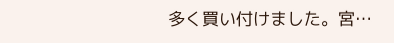多く買い付けました。宮…